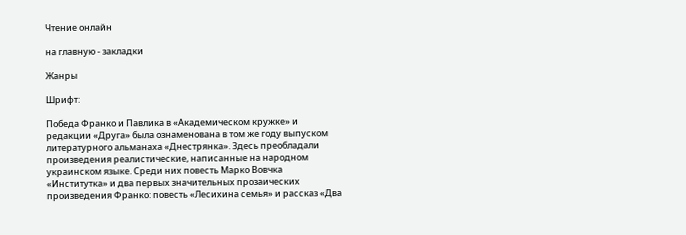Чтение онлайн

на главную - закладки

Жанры

Шрифт:

Победа Франко и Павлика в «Академическом кружке» и редакции «Друга» была ознаменована в том же году выпуском литературного альманаха «Днестрянка». Здесь преобладали произведения реалистические, написанные на народном украинском языке. Среди них повесть Марко Вовчка «Институтка» и два первых значительных прозаических произведения Франко: повесть «Лесихина семья» и рассказ «Два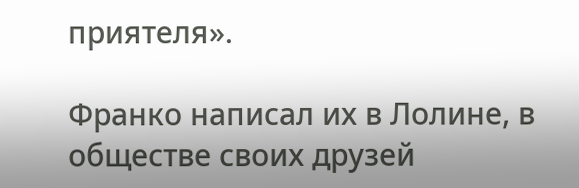приятеля».

Франко написал их в Лолине, в обществе своих друзей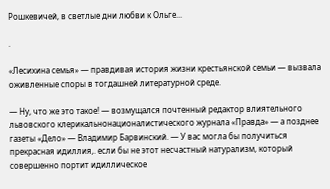Рошкевичей, в светлые дни любви к Ольге...

.

«Лесихина семья» — правдивая история жизни крестьянской семьи — вызвала оживленные споры в тогдашней литературной среде.

— Ну, что же это такое! — возмущался почтенный редактор влиятельного львовского клерикальнонационалистического журнала «Правда» — а позднее газеты «Дело» — Владимир Барвинский. — У вас могла бы получиться прекрасная идиллия,. если бы не этот несчастный натурализм, который совершенно портит идиллическое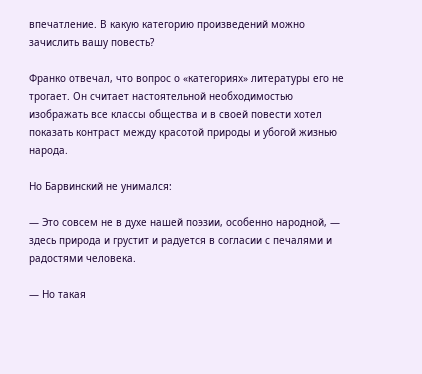впечатление. В какую категорию произведений можно зачислить вашу повесть?

Франко отвечал, что вопрос о «категориях» литературы его не трогает. Он считает настоятельной необходимостью изображать все классы общества и в своей повести хотел показать контраст между красотой природы и убогой жизнью народа.

Но Барвинский не унимался:

— Это совсем не в духе нашей поэзии, особенно народной, — здесь природа и грустит и радуется в согласии с печалями и радостями человека.

— Но такая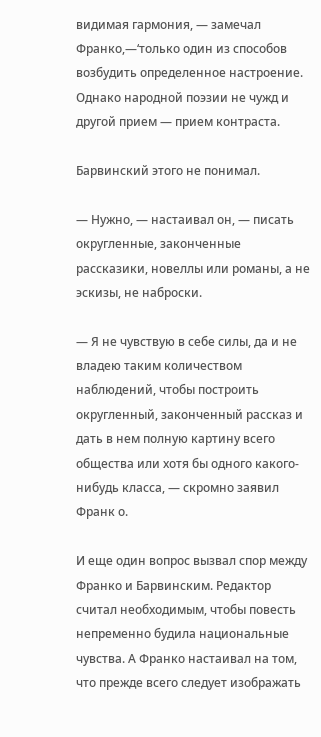видимая гармония, — замечал Франко,—‘только один из способов возбудить определенное настроение. Однако народной поэзии не чужд и другой прием — прием контраста.

Барвинский этого не понимал.

— Нужно, — настаивал он, — писать округленные, законченные рассказики, новеллы или романы, а не эскизы, не наброски.

— Я не чувствую в себе силы, да и не владею таким количеством наблюдений, чтобы построить округленный, законченный рассказ и дать в нем полную картину всего общества или хотя бы одного какого-нибудь класса, — скромно заявил Франк о.

И еще один вопрос вызвал спор между Франко и Барвинским. Редактор считал необходимым, чтобы повесть непременно будила национальные чувства. А Франко настаивал на том, что прежде всего следует изображать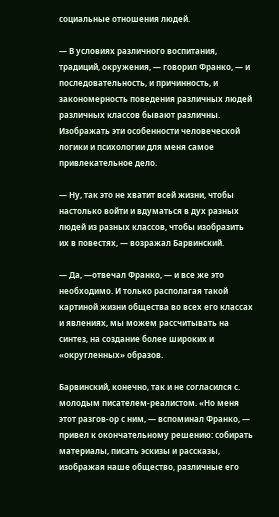социальные отношения людей.

— В условиях различного воспитания, традиций, окружения, — говорил Франко, — и последовательность, и причинность, и закономерность поведения различных людей различных классов бывают различны. Изображать эти особенности человеческой логики и психологии для меня самое привлекательное дело.

— Ну, так это не хватит всей жизни, чтобы настолько войти и вдуматься в дух разных людей из разных классов, чтобы изобразить их в повестях, — возражал Барвинский.

— Да, —отвечал Франко, — и все же это необходимо. И только располагая такой картиной жизни общества во всех его классах и явлениях, мы можем рассчитывать на синтез, на создание более широких и «округленных» образов.

Барвинский, конечно, так и не согласился с. молодым писателем-реалистом. «Но меня этот разгов-ор с ним, — вспоминал Франко, — привел к окончательному решению: собирать материалы, писать эскизы и рассказы, изображая наше общество, различные его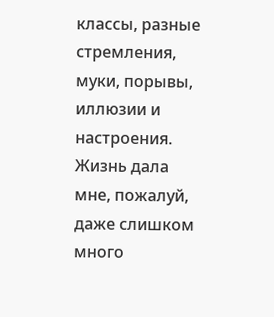классы, разные стремления, муки, порывы, иллюзии и настроения. Жизнь дала мне, пожалуй, даже слишком много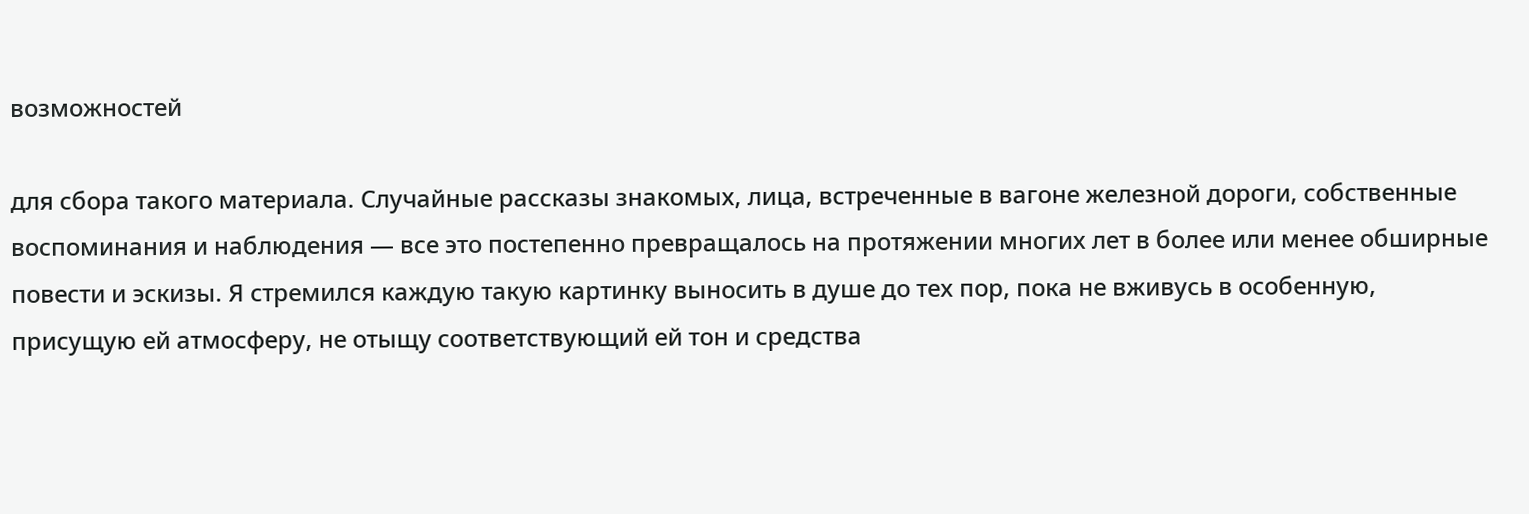возможностей

для сбора такого материала. Случайные рассказы знакомых, лица, встреченные в вагоне железной дороги, собственные воспоминания и наблюдения — все это постепенно превращалось на протяжении многих лет в более или менее обширные повести и эскизы. Я стремился каждую такую картинку выносить в душе до тех пор, пока не вживусь в особенную, присущую ей атмосферу, не отыщу соответствующий ей тон и средства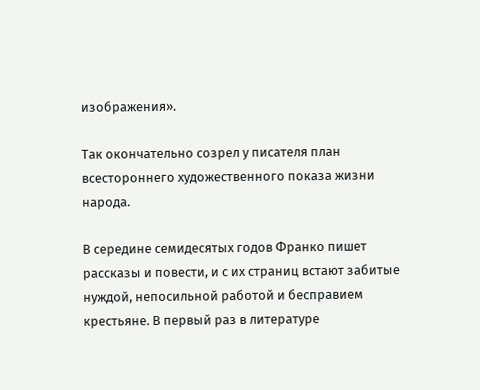изображения».

Так окончательно созрел у писателя план всестороннего художественного показа жизни народа.

В середине семидесятых годов Франко пишет рассказы и повести, и с их страниц встают забитые нуждой, непосильной работой и бесправием крестьяне. В первый раз в литературе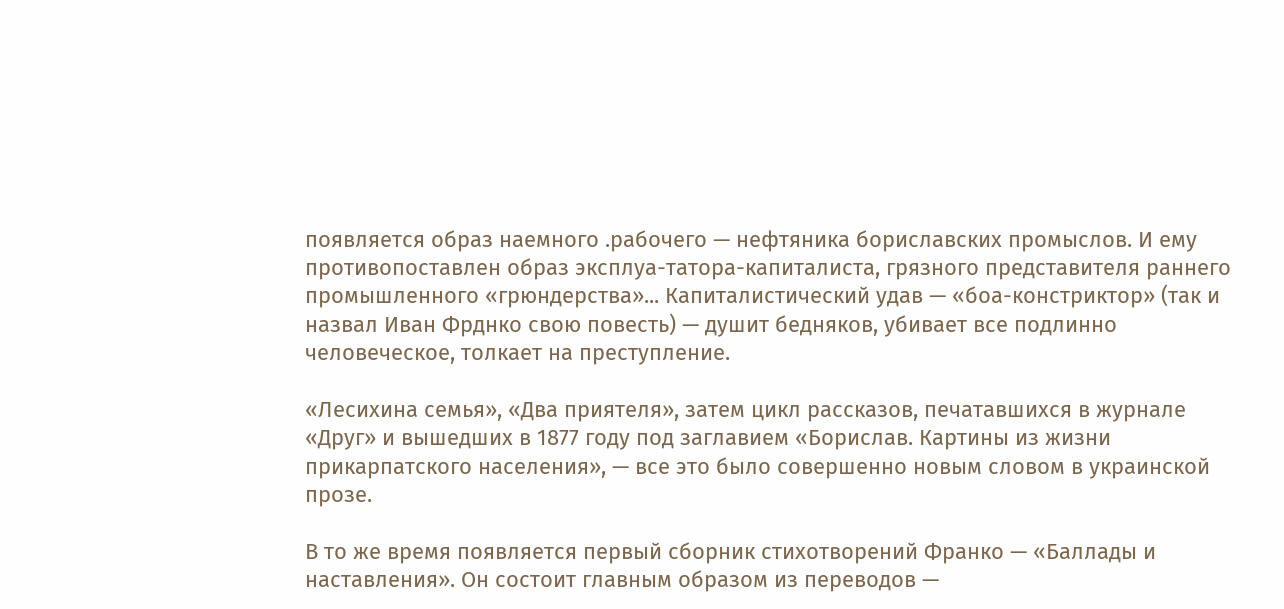появляется образ наемного .рабочего — нефтяника бориславских промыслов. И ему противопоставлен образ эксплуа-татора-капиталиста, грязного представителя раннего промышленного «грюндерства»... Капиталистический удав — «боа-констриктор» (так и назвал Иван Фрднко свою повесть) — душит бедняков, убивает все подлинно человеческое, толкает на преступление.

«Лесихина семья», «Два приятеля», затем цикл рассказов, печатавшихся в журнале «Друг» и вышедших в 1877 году под заглавием «Борислав. Картины из жизни прикарпатского населения», — все это было совершенно новым словом в украинской прозе.

В то же время появляется первый сборник стихотворений Франко — «Баллады и наставления». Он состоит главным образом из переводов —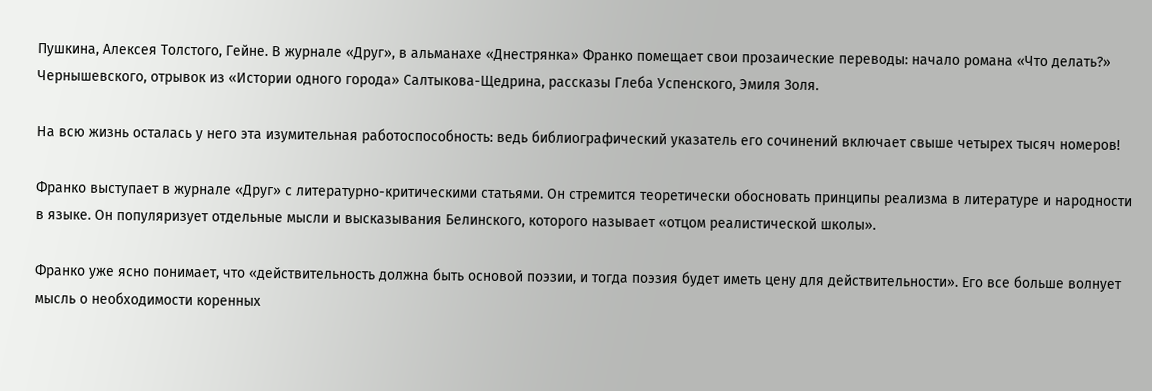Пушкина, Алексея Толстого, Гейне. В журнале «Друг», в альманахе «Днестрянка» Франко помещает свои прозаические переводы: начало романа «Что делать?» Чернышевского, отрывок из «Истории одного города» Салтыкова-Щедрина, рассказы Глеба Успенского, Эмиля Золя.

На всю жизнь осталась у него эта изумительная работоспособность: ведь библиографический указатель его сочинений включает свыше четырех тысяч номеров!

Франко выступает в журнале «Друг» с литературно-критическими статьями. Он стремится теоретически обосновать принципы реализма в литературе и народности в языке. Он популяризует отдельные мысли и высказывания Белинского, которого называет «отцом реалистической школы».

Франко уже ясно понимает, что «действительность должна быть основой поэзии, и тогда поэзия будет иметь цену для действительности». Его все больше волнует мысль о необходимости коренных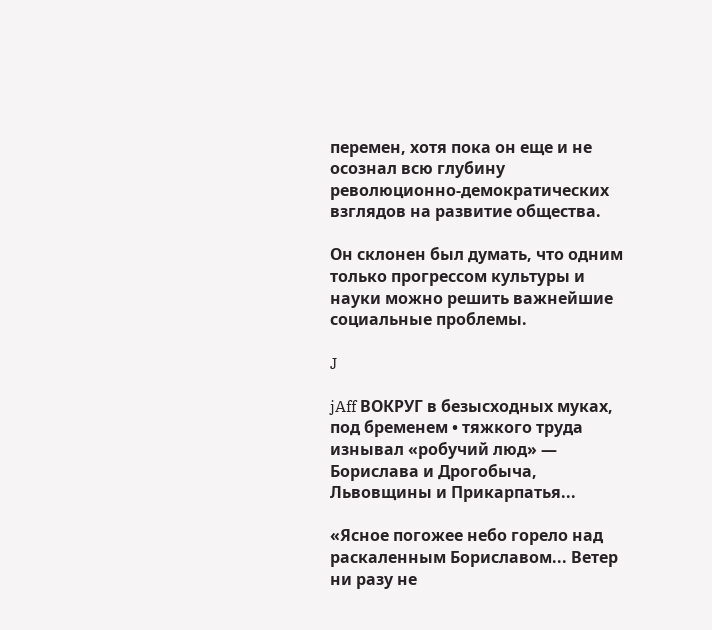перемен, хотя пока он еще и не осознал всю глубину революционно-демократических взглядов на развитие общества.

Он склонен был думать, что одним только прогрессом культуры и науки можно решить важнейшие социальные проблемы.

J

jAff ВОКРУГ в безысходных муках, под бременем • тяжкого труда изнывал «робучий люд» — Борислава и Дрогобыча, Львовщины и Прикарпатья...

«Ясное погожее небо горело над раскаленным Бориславом... Ветер ни разу не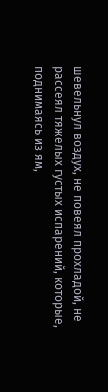шевельнул воздух, не повеял прохладой, не рассеял тяжелых густых испарений, которые, поднимаясь из ям,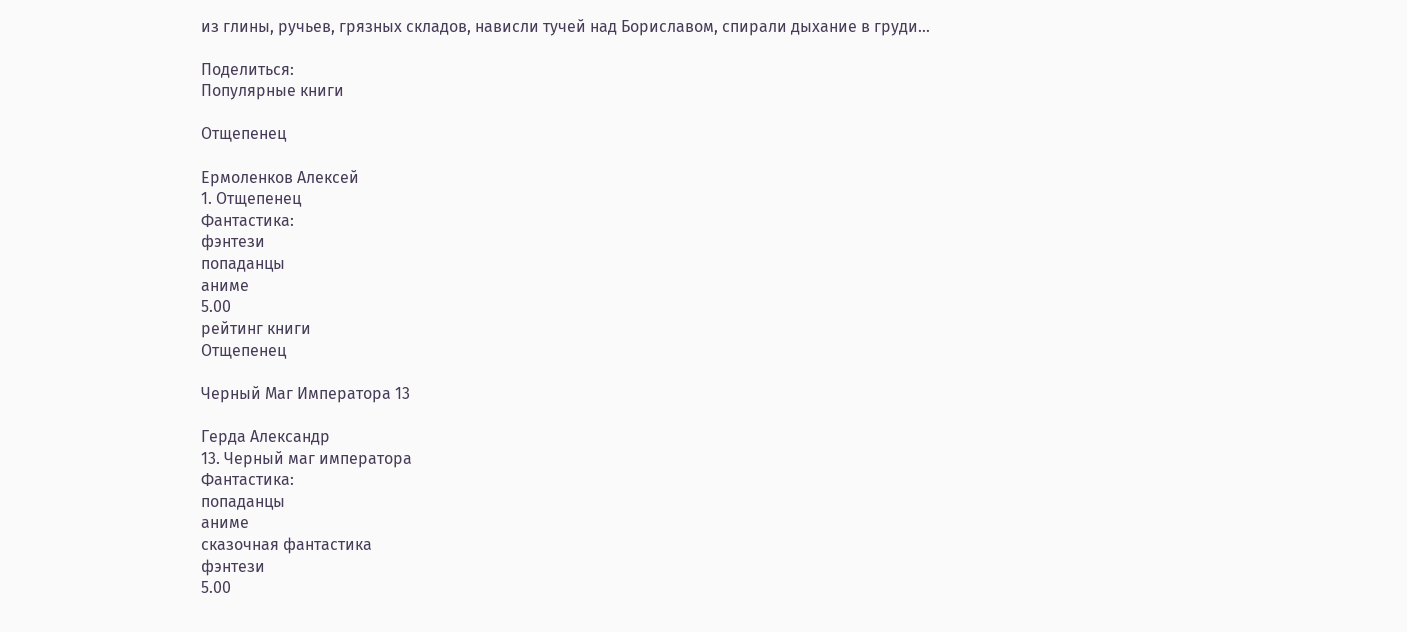из глины, ручьев, грязных складов, нависли тучей над Бориславом, спирали дыхание в груди...

Поделиться:
Популярные книги

Отщепенец

Ермоленков Алексей
1. Отщепенец
Фантастика:
фэнтези
попаданцы
аниме
5.00
рейтинг книги
Отщепенец

Черный Маг Императора 13

Герда Александр
13. Черный маг императора
Фантастика:
попаданцы
аниме
сказочная фантастика
фэнтези
5.00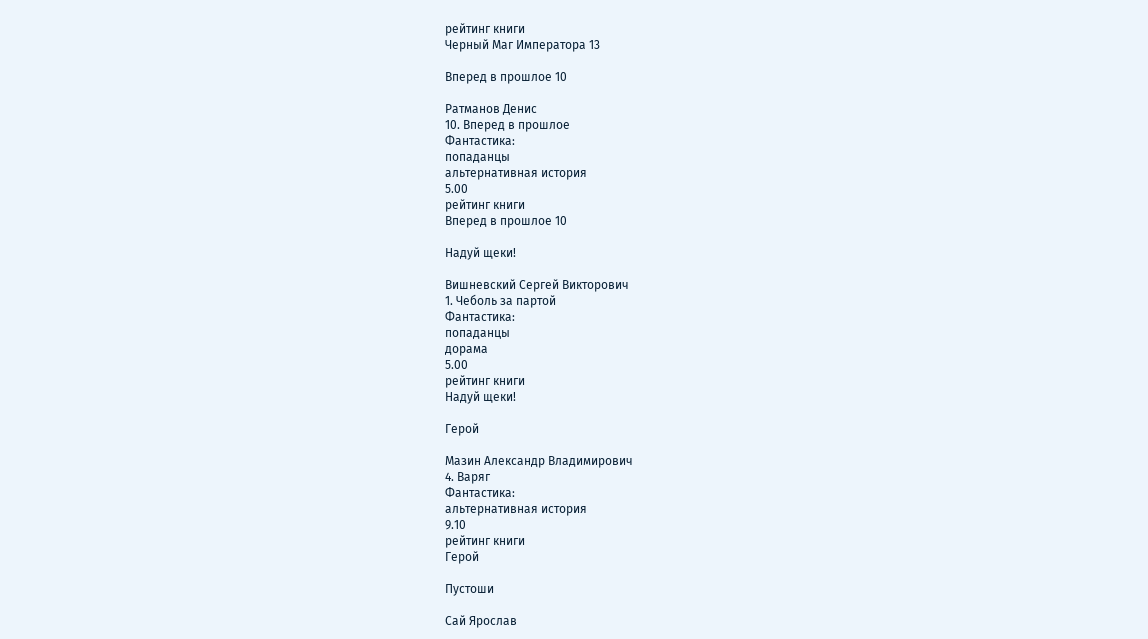рейтинг книги
Черный Маг Императора 13

Вперед в прошлое 10

Ратманов Денис
10. Вперед в прошлое
Фантастика:
попаданцы
альтернативная история
5.00
рейтинг книги
Вперед в прошлое 10

Надуй щеки!

Вишневский Сергей Викторович
1. Чеболь за партой
Фантастика:
попаданцы
дорама
5.00
рейтинг книги
Надуй щеки!

Герой

Мазин Александр Владимирович
4. Варяг
Фантастика:
альтернативная история
9.10
рейтинг книги
Герой

Пустоши

Сай Ярослав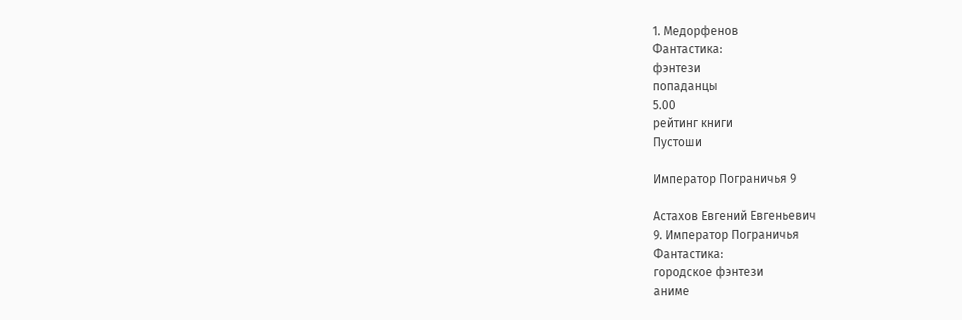1. Медорфенов
Фантастика:
фэнтези
попаданцы
5.00
рейтинг книги
Пустоши

Император Пограничья 9

Астахов Евгений Евгеньевич
9. Император Пограничья
Фантастика:
городское фэнтези
аниме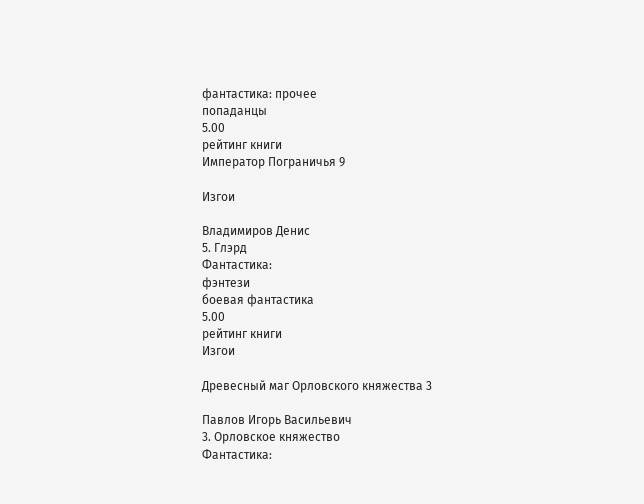фантастика: прочее
попаданцы
5.00
рейтинг книги
Император Пограничья 9

Изгои

Владимиров Денис
5. Глэрд
Фантастика:
фэнтези
боевая фантастика
5.00
рейтинг книги
Изгои

Древесный маг Орловского княжества 3

Павлов Игорь Васильевич
3. Орловское княжество
Фантастика: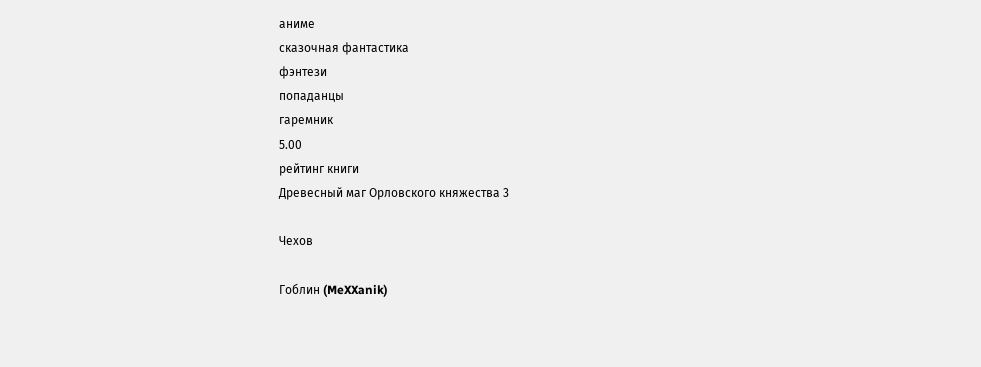аниме
сказочная фантастика
фэнтези
попаданцы
гаремник
5.00
рейтинг книги
Древесный маг Орловского княжества 3

Чехов

Гоблин (MeXXanik)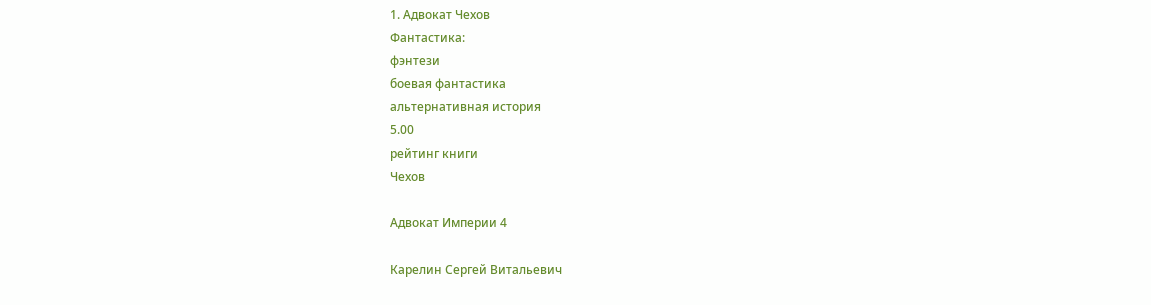1. Адвокат Чехов
Фантастика:
фэнтези
боевая фантастика
альтернативная история
5.00
рейтинг книги
Чехов

Адвокат Империи 4

Карелин Сергей Витальевич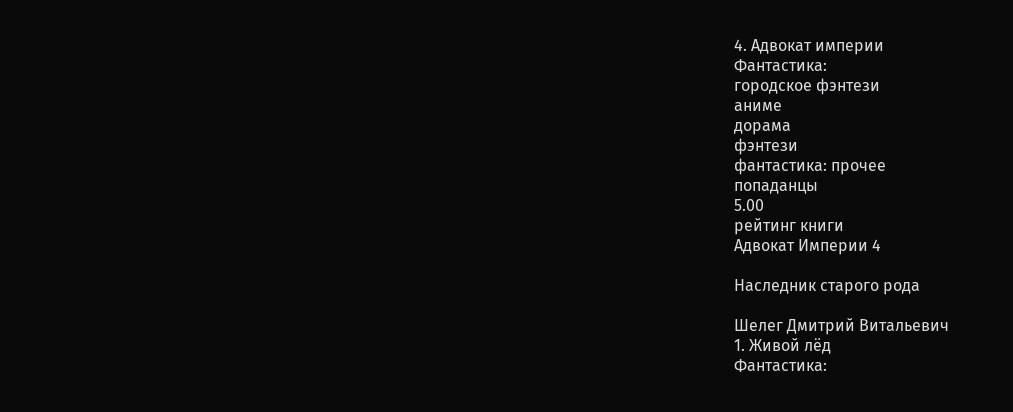4. Адвокат империи
Фантастика:
городское фэнтези
аниме
дорама
фэнтези
фантастика: прочее
попаданцы
5.00
рейтинг книги
Адвокат Империи 4

Наследник старого рода

Шелег Дмитрий Витальевич
1. Живой лёд
Фантастика: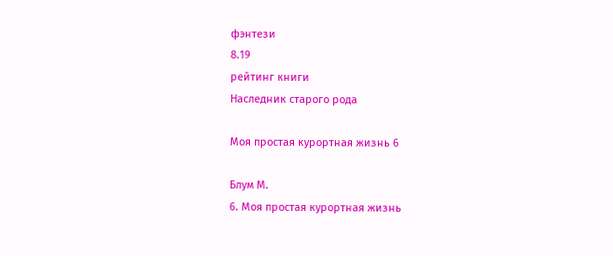фэнтези
8.19
рейтинг книги
Наследник старого рода

Моя простая курортная жизнь 6

Блум М.
6. Моя простая курортная жизнь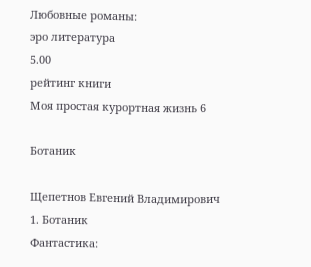Любовные романы:
эро литература
5.00
рейтинг книги
Моя простая курортная жизнь 6

Ботаник

Щепетнов Евгений Владимирович
1. Ботаник
Фантастика: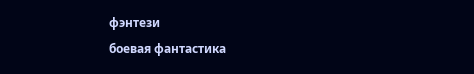фэнтези
боевая фантастика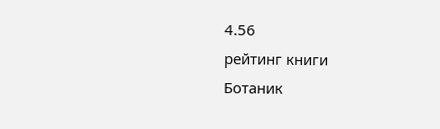4.56
рейтинг книги
Ботаник